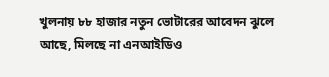খুলনায় ৮৮ হাজার নতুন ভোটারের আবেদন ঝুলে আছে, মিলছে না এনআইডিও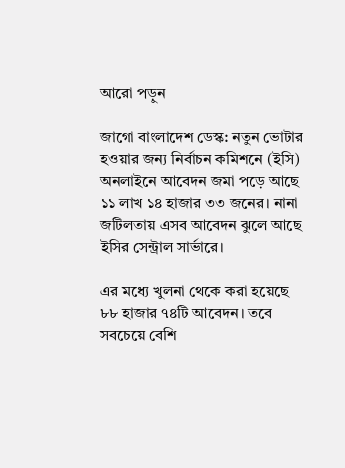আরো পড়ুন

জাগো বাংলাদেশ ডেস্ক: নতুন ভোটার হওয়ার জন্য নির্বাচন কমিশনে (ইসি) অনলাইনে আবেদন জমা পড়ে আছে ১১ লাখ ১৪ হাজার ৩৩ জনের। নানা জটিলতায় এসব আবেদন ঝুলে আছে ইসির সেন্ট্রাল সার্ভারে।

এর মধ্যে খুলনা থেকে করা হয়েছে ৮৮ হাজার ৭৪টি আবেদন। তবে সবচেয়ে বেশি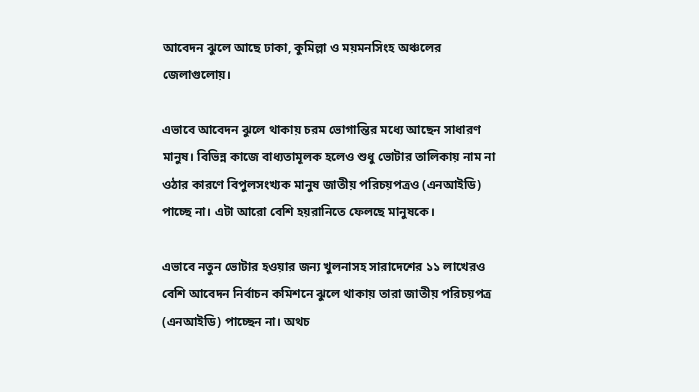আবেদন ঝুলে আছে ঢাকা, কুমিল্লা ও ময়মনসিংহ অঞ্চলের জেলাগুলোয়।

এভাবে আবেদন ঝুলে থাকায় চরম ভোগান্তির মধ্যে আছেন সাধারণ মানুষ। বিভিন্ন কাজে বাধ্যতামূলক হলেও শুধু ভোটার তালিকায় নাম না ওঠার কারণে বিপুলসংখ্যক মানুষ জাতীয় পরিচয়পত্রও (এনআইডি) পাচ্ছে না। এটা আরো বেশি হয়রানিতে ফেলছে মানুষকে।

এভাবে নতুন ভোটার হওয়ার জন্য খুলনাসহ সারাদেশের ১১ লাখেরও বেশি আবেদন নির্বাচন কমিশনে ঝুলে থাকায় তারা জাতীয় পরিচয়পত্র (এনআইডি) পাচ্ছেন না। অথচ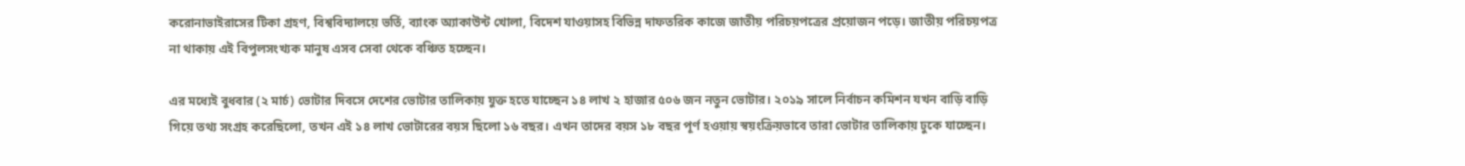করোনাভাইরাসের টিকা গ্রহণ, বিশ্ববিদ্যালয়ে ভর্তি, ব্যাংক অ্যাকাউন্ট খোলা, বিদেশ যাওয়াসহ বিভিন্ন দাফতরিক কাজে জাতীয় পরিচয়পত্রের প্রয়োজন পড়ে। জাতীয় পরিচয়পত্র না থাকায় এই বিপুলসংখ্যক মানুষ এসব সেবা থেকে বঞ্চিত হচ্ছেন।

এর মধ্যেই বুধবার (২ মার্চ) ভোটার দিবসে দেশের ভোটার তালিকায় যুক্ত হতে যাচ্ছেন ১৪ লাখ ২ হাজার ৫০৬ জন নতুন ভোটার। ২০১৯ সালে নির্বাচন কমিশন যখন বাড়ি বাড়ি গিয়ে তথ্য সংগ্রহ করেছিলো, তখন এই ১৪ লাখ ভোটারের বয়স ছিলো ১৬ বছর। এখন তাদের বয়স ১৮ বছর পূর্ণ হওয়ায় স্বয়ংক্রিয়ভাবে তারা ভোটার তালিকায় ঢুকে যাচ্ছেন।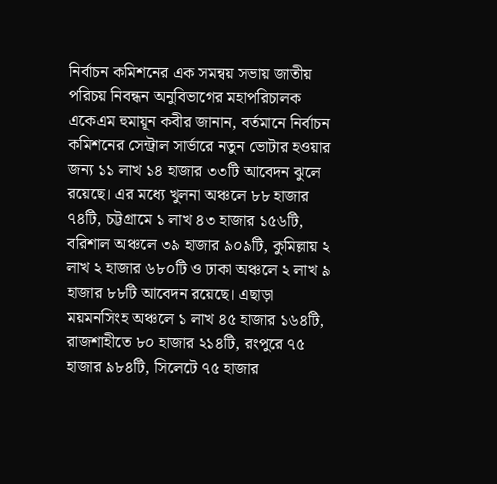নির্বাচন কমিশনের এক সমন্বয় সভায় জাতীয় পরিচয় নিবন্ধন অনুবিভাগের মহাপরিচালক একেএম হুমায়ূন কবীর জানান, বর্তমানে নির্বাচন কমিশনের সেন্ট্রাল সার্ভারে নতুন ভোটার হওয়ার জন্য ১১ লাখ ১৪ হাজার ৩৩টি আবেদন ঝুলে রয়েছে। এর মধ্যে খুলনা অঞ্চলে ৮৮ হাজার ৭৪টি, চট্টগ্রামে ১ লাখ ৪৩ হাজার ১৫৬টি, বরিশাল অঞ্চলে ৩৯ হাজার ৯০৯টি, কুমিল্লায় ২ লাখ ২ হাজার ৬৮০টি ও ঢাকা অঞ্চলে ২ লাখ ৯ হাজার ৮৮টি আবেদন রয়েছে। এছাড়া ময়মনসিংহ অঞ্চলে ১ লাখ ৪৫ হাজার ১৬৪টি, রাজশাহীতে ৮০ হাজার ২১৪টি, রংপুরে ৭৫ হাজার ৯৮৪টি, সিলেটে ৭৫ হাজার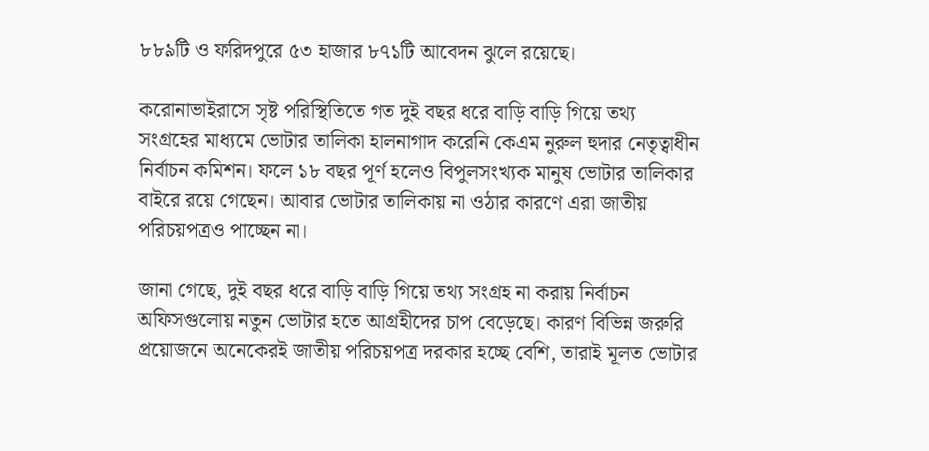৮৮৯টি ও ফরিদপুরে ৫৩ হাজার ৮৭১টি আবেদন ঝুলে রয়েছে।

করোনাভাইরাসে সৃষ্ট পরিস্থিতিতে গত দুই বছর ধরে বাড়ি বাড়ি গিয়ে তথ্য সংগ্রহের মাধ্যমে ভোটার তালিকা হালনাগাদ করেনি কেএম নুরুল হুদার নেতৃত্বাধীন নির্বাচন কমিশন। ফলে ১৮ বছর পূর্ণ হলেও বিপুলসংখ্যক মানুষ ভোটার তালিকার বাইরে রয়ে গেছেন। আবার ভোটার তালিকায় না ওঠার কারণে এরা জাতীয় পরিচয়পত্রও পাচ্ছেন না।

জানা গেছে, দুই বছর ধরে বাড়ি বাড়ি গিয়ে তথ্য সংগ্রহ না করায় নির্বাচন অফিসগুলোয় নতুন ভোটার হতে আগ্রহীদের চাপ বেড়েছে। কারণ বিভিন্ন জরুরি প্রয়োজনে অনেকেরই জাতীয় পরিচয়পত্র দরকার হচ্ছে বেশি, তারাই মূলত ভোটার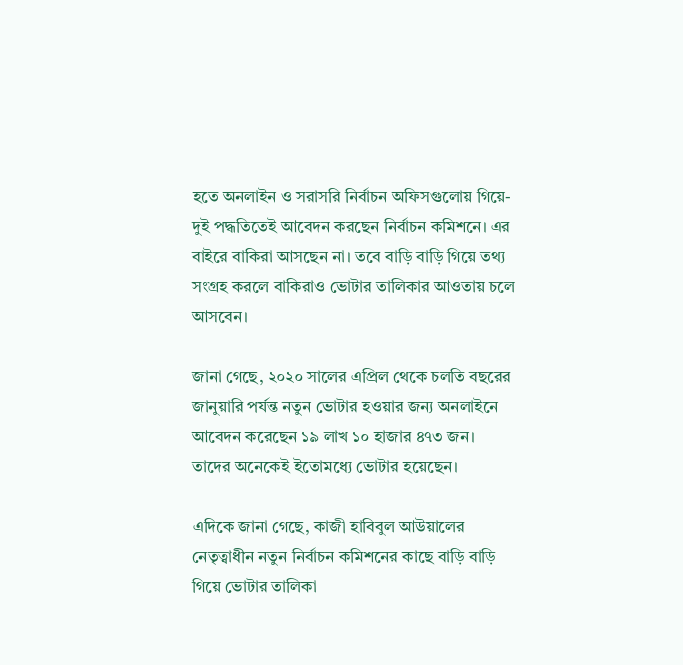হতে অনলাইন ও সরাসরি নির্বাচন অফিসগুলোয় গিয়ে- দুই পদ্ধতিতেই আবেদন করছেন নির্বাচন কমিশনে। এর বাইরে বাকিরা আসছেন না। তবে বাড়ি বাড়ি গিয়ে তথ্য সংগ্রহ করলে বাকিরাও ভোটার তালিকার আওতায় চলে আসবেন।

জানা গেছে, ২০২০ সালের এপ্রিল থেকে চলতি বছরের জানুয়ারি পর্যন্ত নতুন ভোটার হওয়ার জন্য অনলাইনে আবেদন করেছেন ১৯ লাখ ১০ হাজার ৪৭৩ জন। তাদের অনেকেই ইতোমধ্যে ভোটার হয়েছেন।

এদিকে জানা গেছে, কাজী হাবিবুল আউয়ালের নেতৃত্বাধীন নতুন নির্বাচন কমিশনের কাছে বাড়ি বাড়ি গিয়ে ভোটার তালিকা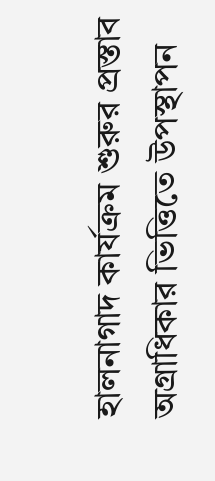হালনাগাদ কার্যক্রম শুরুর প্রস্তাব অগ্রাধিকার ভিত্তিতে উপস্থাপন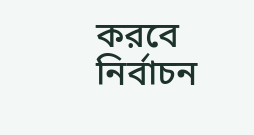করবে নির্বাচন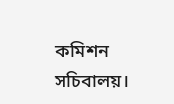কমিশন সচিবালয়।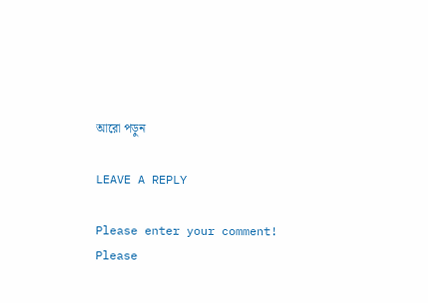আরো পড়ুন

LEAVE A REPLY

Please enter your comment!
Please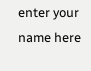enter your name here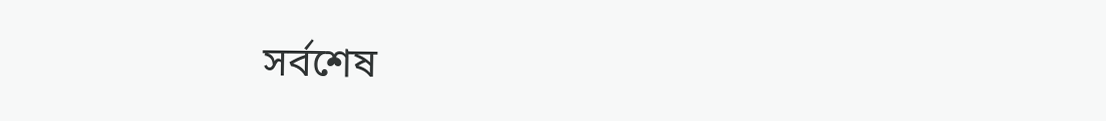সর্বশেষ